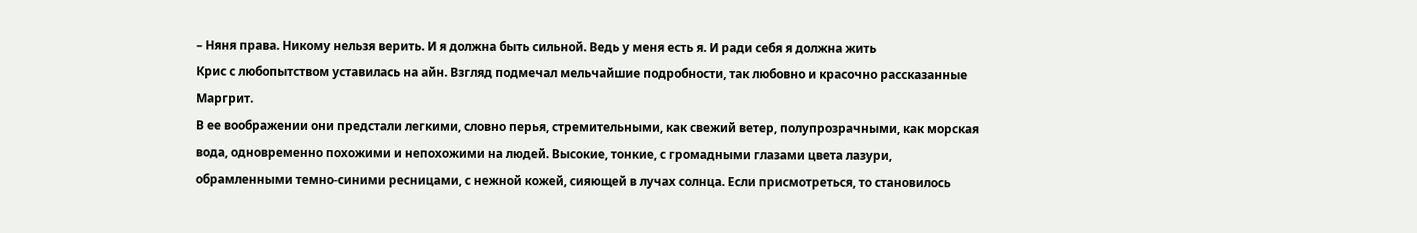– Няня права. Никому нельзя верить. И я должна быть сильной. Ведь у меня есть я. И ради себя я должна жить
Крис с любопытством уставилась на айн. Взгляд подмечал мельчайшие подробности, так любовно и красочно рассказанные Маргрит.
В ее воображении они предстали легкими, словно перья, стремительными, как свежий ветер, полупрозрачными, как морская вода, одновременно похожими и непохожими на людей. Высокие, тонкие, с громадными глазами цвета лазури, обрамленными темно-синими ресницами, с нежной кожей, сияющей в лучах солнца. Если присмотреться, то становилось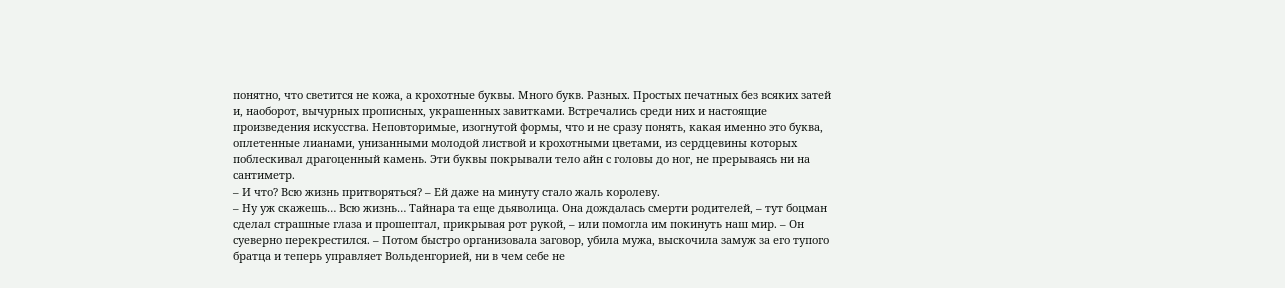понятно, что светится не кожа, а крохотные буквы. Много букв. Разных. Простых печатных без всяких затей и, наоборот, вычурных прописных, украшенных завитками. Встречались среди них и настоящие произведения искусства. Неповторимые, изогнутой формы, что и не сразу понять, какая именно это буква, оплетенные лианами, унизанными молодой листвой и крохотными цветами, из сердцевины которых поблескивал драгоценный камень. Эти буквы покрывали тело айн с головы до ног, не прерываясь ни на сантиметр.
– И что? Всю жизнь притворяться? – Ей даже на минуту стало жаль королеву.
– Ну уж скажешь… Всю жизнь… Тайнара та еще дьяволица. Она дождалась смерти родителей, – тут боцман сделал страшные глаза и прошептал, прикрывая рот рукой, – или помогла им покинуть наш мир. – Он суеверно перекрестился. – Потом быстро организовала заговор, убила мужа, выскочила замуж за его тупого братца и теперь управляет Вольденгорией, ни в чем себе не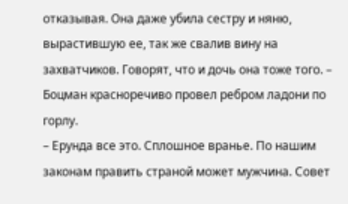отказывая. Она даже убила сестру и няню, вырастившую ее, так же свалив вину на захватчиков. Говорят, что и дочь она тоже того. – Боцман красноречиво провел ребром ладони по горлу.
– Ерунда все это. Сплошное вранье. По нашим законам править страной может мужчина. Совет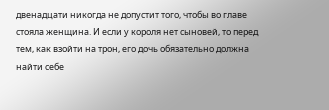двенадцати никогда не допустит того, чтобы во главе стояла женщина. И если у короля нет сыновей, то перед тем, как взойти на трон, его дочь обязательно должна найти себе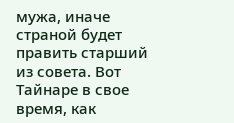мужа, иначе страной будет править старший из совета. Вот Тайнаре в свое время, как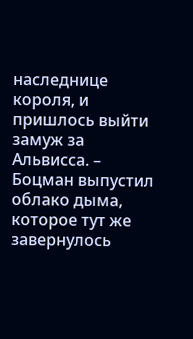наследнице короля, и пришлось выйти замуж за Альвисса. – Боцман выпустил облако дыма, которое тут же завернулось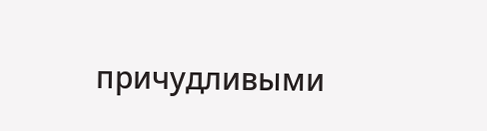причудливыми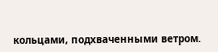кольцами, подхваченными ветром.